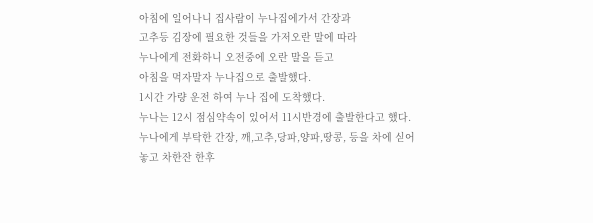아침에 일어나니 집사람이 누나집에가서 간장과
고추등 김장에 필요한 것들을 가저오란 말에 따라
누나에게 전화하니 오전중에 오란 말을 듣고
아침을 먹자말자 누나집으로 출발했다.
1시간 가량 운전 하여 누나 집에 도착했다.
누나는 12시 점심약속이 있어서 11시반경에 출발한다고 했다.
누나에게 부탁한 간장, 깨,고추,당파,양파,땅콩, 등을 차에 싣어
놓고 차한잔 한후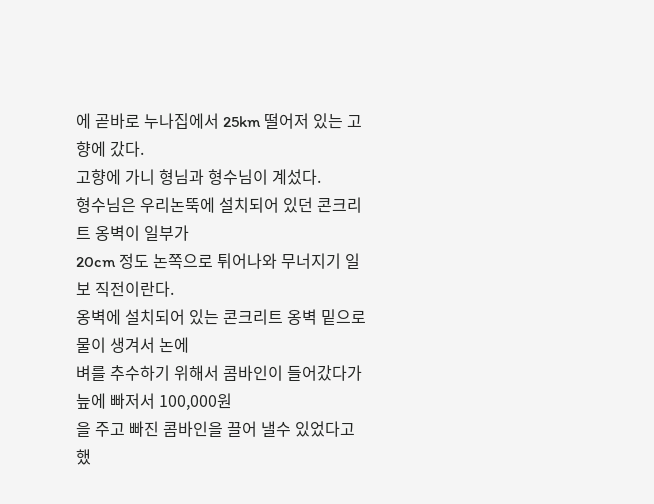에 곧바로 누나집에서 25km 떨어저 있는 고향에 갔다.
고향에 가니 형님과 형수님이 계섰다.
형수님은 우리논뚝에 설치되어 있던 콘크리트 옹벽이 일부가
20cm 정도 논쪽으로 튀어나와 무너지기 일보 직전이란다.
옹벽에 설치되어 있는 콘크리트 옹벽 밑으로 물이 생겨서 논에
벼를 추수하기 위해서 콤바인이 들어갔다가 늪에 빠저서 100,000원
을 주고 빠진 콤바인을 끌어 낼수 있었다고 했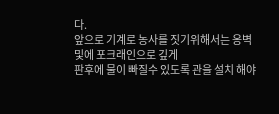다.
앞으로 기계로 농사를 짓기위해서는 옹벽및에 포크래인으로 깊게
판후에 물이 빠질수 있도록 관을 설치 해야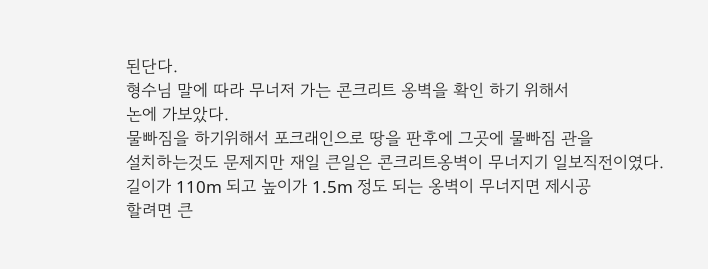된단다.
형수님 말에 따라 무너저 가는 콘크리트 옹벽을 확인 하기 위해서
논에 가보았다.
물빠짐을 하기위해서 포크래인으로 땅을 판후에 그곳에 물빠짐 관을
설치하는것도 문제지만 재일 큰일은 콘크리트옹벽이 무너지기 일보직전이였다.
길이가 110m 되고 높이가 1.5m 정도 되는 옹벽이 무너지면 제시공
할려면 큰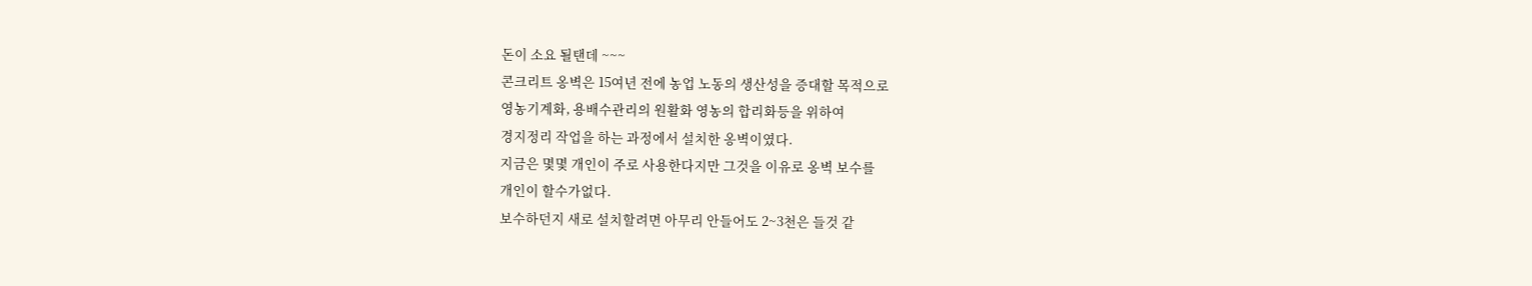돈이 소요 될탠데 ~~~
콘크리트 옹벽은 15여년 전에 농업 노동의 생산성을 증대할 목적으로
영농기계화, 용배수관리의 원활화 영농의 합리화등을 위하여
경지정리 작업을 하는 과정에서 설치한 옹벽이였다.
지금은 몇몇 개인이 주로 사용한다지만 그것을 이유로 옹벽 보수를
개인이 할수가없다.
보수하던지 새로 설치할려면 아무리 안들어도 2~3천은 들것 같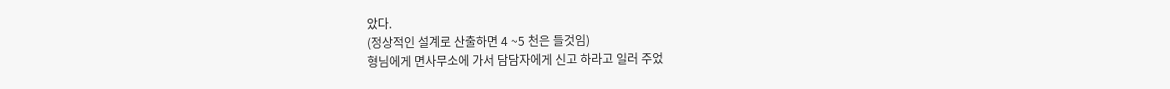았다.
(정상적인 설계로 산출하면 4 ~5 천은 들것임)
형님에게 면사무소에 가서 담담자에게 신고 하라고 일러 주었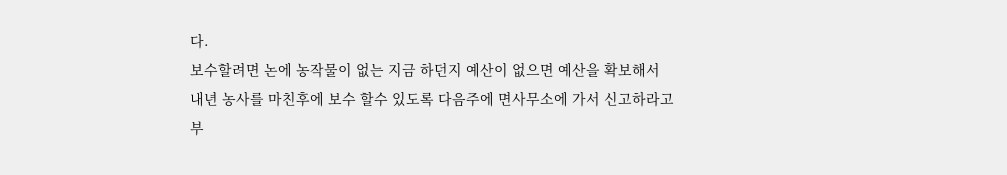다.
보수할려면 논에 농작물이 없는 지금 하던지 예산이 없으면 예산을 확보해서
내년 농사를 마친후에 보수 할수 있도록 다음주에 면사무소에 가서 신고하라고
부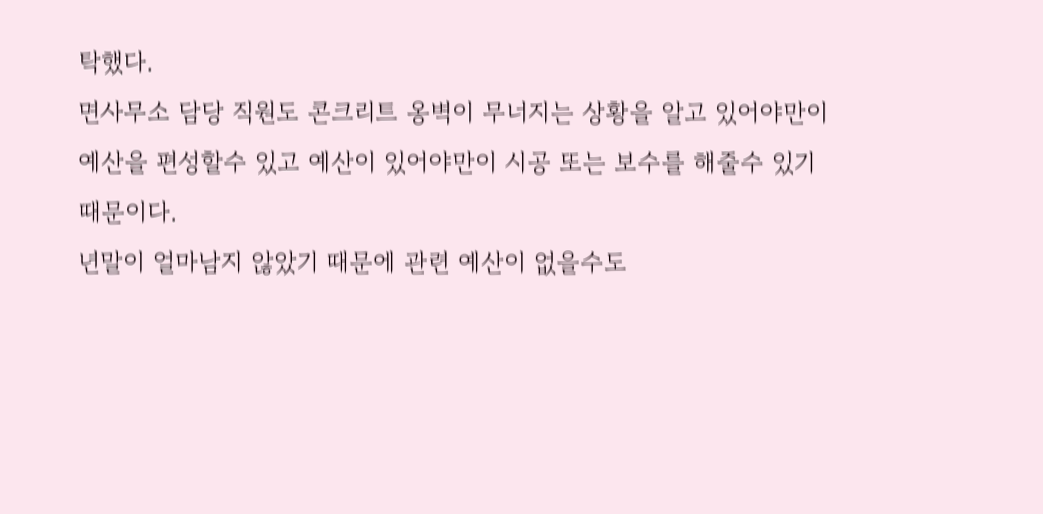탁했다.
면사무소 담당 직원도 콘크리트 옹벽이 무너지는 상황을 알고 있어야만이
예산을 편성할수 있고 예산이 있어야만이 시공 또는 보수를 해줄수 있기
때문이다.
년말이 얼마남지 않았기 때문에 관련 예산이 없을수도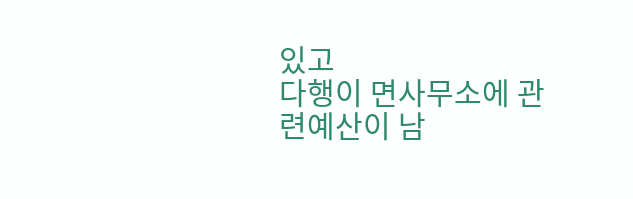있고
다행이 면사무소에 관련예산이 남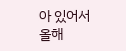아 있어서 올해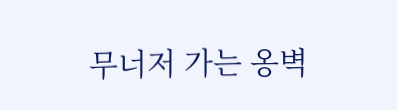무너저 가는 옹벽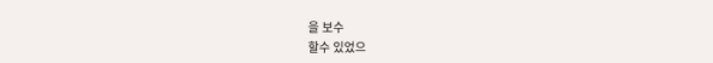을 보수
할수 있었으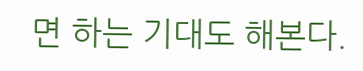면 하는 기대도 해본다.